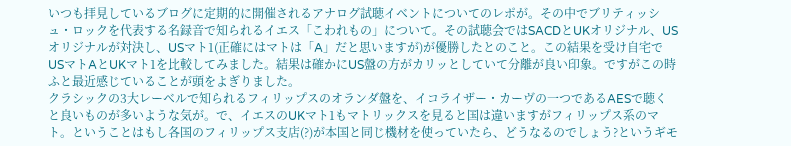いつも拝見しているブログに定期的に開催されるアナログ試聴イベントについてのレポが。その中でブリティッシュ・ロックを代表する名録音で知られるイエス「こわれもの」について。その試聴会ではSACDとUKオリジナル、USオリジナルが対決し、USマト1(正確にはマトは「A」だと思いますが)が優勝したとのこと。この結果を受け自宅でUSマトAとUKマト1を比較してみました。結果は確かにUS盤の方がカリッとしていて分離が良い印象。ですがこの時ふと最近感じていることが頭をよぎりました。
クラシックの3大レーベルで知られるフィリップスのオランダ盤を、イコライザー・カーヴの一つであるAESで聴くと良いものが多いような気が。で、イエスのUKマト1もマトリックスを見ると国は違いますがフィリップス系のマト。ということはもし各国のフィリップス支店(?)が本国と同じ機材を使っていたら、どうなるのでしょう?というギモ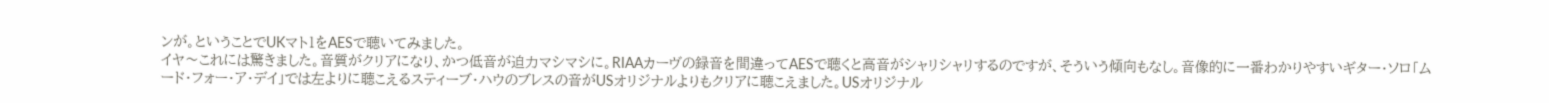ンが。ということでUKマト1をAESで聴いてみました。
イヤ〜これには驚きました。音質がクリアになり、かつ低音が迫力マシマシに。RIAAカーヴの録音を間違ってAESで聴くと高音がシャリシャリするのですが、そういう傾向もなし。音像的に一番わかりやすいギター・ソロ「ムード・フォー・ア・デイ」では左よりに聴こえるスティーブ・ハウのブレスの音がUSオリジナルよりもクリアに聴こえました。USオリジナル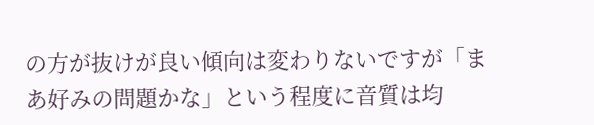の方が抜けが良い傾向は変わりないですが「まあ好みの問題かな」という程度に音質は均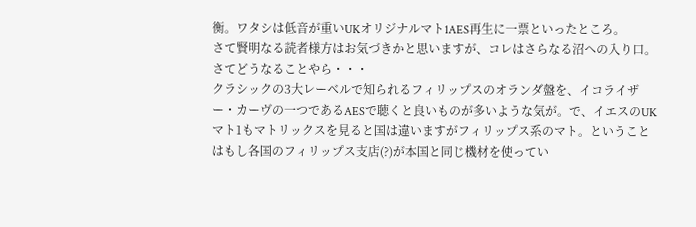衡。ワタシは低音が重いUKオリジナルマト1AES再生に一票といったところ。
さて賢明なる読者様方はお気づきかと思いますが、コレはさらなる沼への入り口。さてどうなることやら・・・
クラシックの3大レーベルで知られるフィリップスのオランダ盤を、イコライザー・カーヴの一つであるAESで聴くと良いものが多いような気が。で、イエスのUKマト1もマトリックスを見ると国は違いますがフィリップス系のマト。ということはもし各国のフィリップス支店(?)が本国と同じ機材を使ってい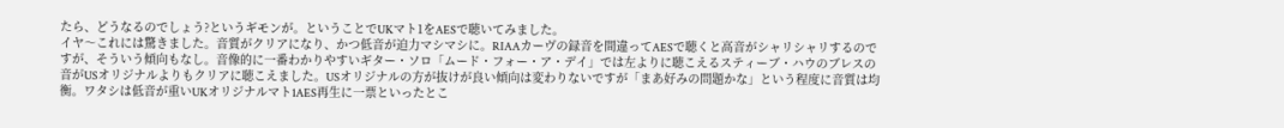たら、どうなるのでしょう?というギモンが。ということでUKマト1をAESで聴いてみました。
イヤ〜これには驚きました。音質がクリアになり、かつ低音が迫力マシマシに。RIAAカーヴの録音を間違ってAESで聴くと高音がシャリシャリするのですが、そういう傾向もなし。音像的に一番わかりやすいギター・ソロ「ムード・フォー・ア・デイ」では左よりに聴こえるスティーブ・ハウのブレスの音がUSオリジナルよりもクリアに聴こえました。USオリジナルの方が抜けが良い傾向は変わりないですが「まあ好みの問題かな」という程度に音質は均衡。ワタシは低音が重いUKオリジナルマト1AES再生に一票といったとこ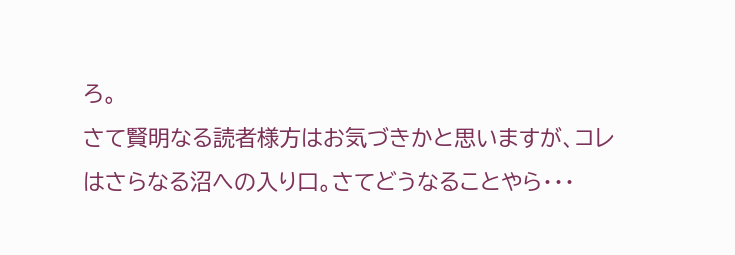ろ。
さて賢明なる読者様方はお気づきかと思いますが、コレはさらなる沼への入り口。さてどうなることやら・・・